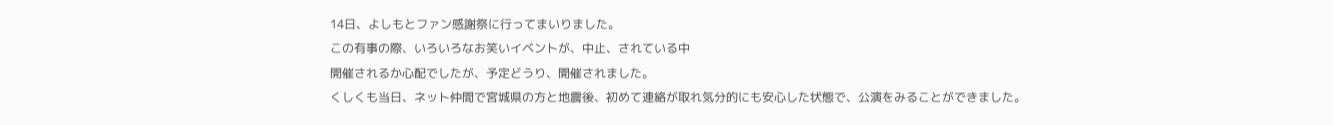14日、よしもとファン感謝祭に行ってまいりました。
この有事の際、いろいろなお笑いイベントが、中止、されている中
開催されるか心配でしたが、予定どうり、開催されました。
くしくも当日、ネット仲間で宮城県の方と地震後、初めて連絡が取れ気分的にも安心した状態で、公演をみることができました。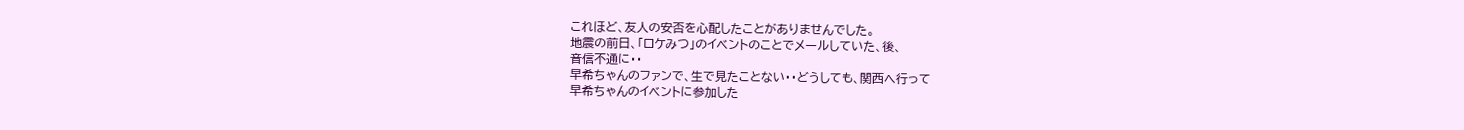これほど、友人の安否を心配したことがありませんでした。
地震の前日、「ロケみつ」のイベントのことでメールしていた、後、
音信不通に・・
早希ちゃんのファンで、生で見たことない・・どうしても、関西へ行って
早希ちゃんのイベントに参加した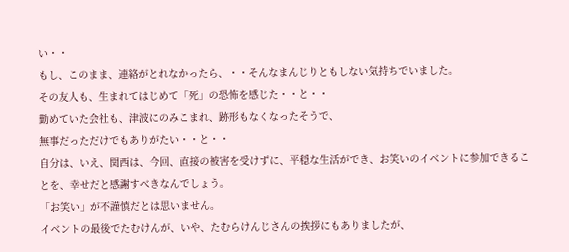い・・
もし、このまま、連絡がとれなかったら、・・そんなまんじりともしない気持ちでいました。
その友人も、生まれてはじめて「死」の恐怖を感じた・・と・・
勤めていた会社も、津波にのみこまれ、跡形もなくなったそうで、
無事だっただけでもありがたい・・と・・
自分は、いえ、関西は、今回、直接の被害を受けずに、平穏な生活ができ、お笑いのイベントに参加できることを、幸せだと感謝すべきなんでしょう。
「お笑い」が不謹慎だとは思いません。
イベントの最後でたむけんが、いや、たむらけんじさんの挨拶にもありましたが、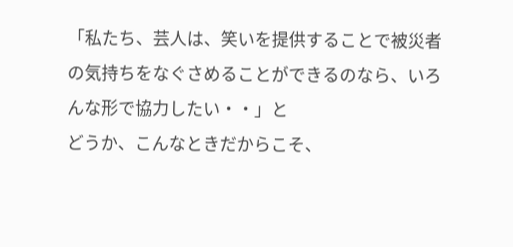「私たち、芸人は、笑いを提供することで被災者の気持ちをなぐさめることができるのなら、いろんな形で協力したい・・」と
どうか、こんなときだからこそ、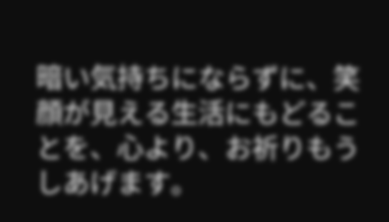暗い気持ちにならずに、笑顔が見える生活にもどることを、心より、お祈りもうしあげます。